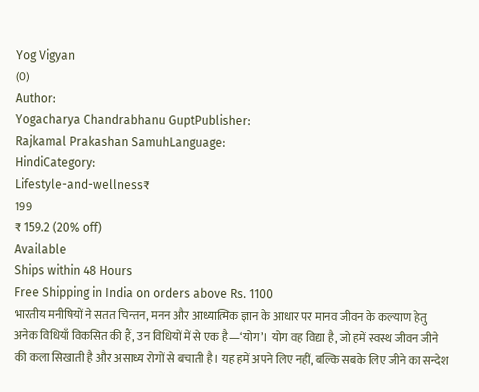Yog Vigyan
(0)
Author:
Yogacharya Chandrabhanu GuptPublisher:
Rajkamal Prakashan SamuhLanguage:
HindiCategory:
Lifestyle-and-wellness₹
199
₹ 159.2 (20% off)
Available
Ships within 48 Hours
Free Shipping in India on orders above Rs. 1100
भारतीय मनीषियों ने सतत चिन्तन, मनन और आध्यात्मिक ज्ञान के आधार पर मानव जीवन के कल्याण हेतु अनेक विधियाँ विकसित की हैं, उन विधियों में से एक है—‘योग’। योग वह विद्या है, जो हमें स्वस्थ जीवन जीने की कला सिखाती है और असाध्य रोगों से बचाती है। यह हमें अपने लिए नहीं, बल्कि सबके लिए जीने का सन्देश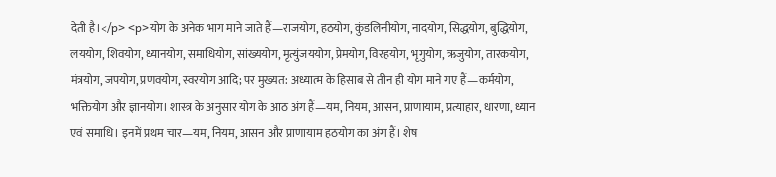देती है।</p> <p>योग के अनेक भाग माने जाते हैं—राजयोग, हठयोग, कुंडलिनीयोग, नादयोग, सिद्धयोग, बुद्धियोग, लययोग, शिवयोग, ध्यानयोग, समाधियोग, सांख्ययोग, मृत्युंजययोग, प्रेमयोग, विरहयोग, भृगुयोग, ऋजुयोग, तारकयोग, मंत्रयोग, जपयोग, प्रणवयोग, स्वरयोग आदि; पर मुख्यत: अध्यात्म के हिसाब से तीन ही योग माने गए हैं—कर्मयोग, भक्तियोग और ज्ञानयोग। शास्त्र के अनुसार योग के आठ अंग हैं—यम, नियम, आसन, प्राणायाम, प्रत्याहार, धारणा, ध्यान एवं समाधि। इनमें प्रथम चार—यम, नियम, आसन और प्राणायाम हठयोग का अंग हैं। शेष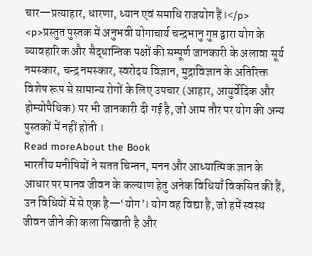चार—प्रत्याहार, धारणा, ध्यान एवं समाधि राजयोग हैं।</p> <p>प्रस्तुत पुस्तक में अनुभवी योगाचार्य चन्द्रभानु गुप्त द्वारा योग के व्यावहारिक और सैद्धान्तिक पक्षों की सम्पूर्ण जानकारी के अलावा सूर्य नमस्कार, चन्द्र नमस्कार, स्वरोदय विज्ञान, मुद्राविज्ञान के अतिरिक्त विशेष रूप से सामान्य रोगों के लिए उपचार (आहार, आयुर्वेदिक और होम्योपैथिक) पर भी जानकारी दी गई है, जो आम तौर पर योग की अन्य पुस्तकों में नहीं होती ।
Read moreAbout the Book
भारतीय मनीषियों ने सतत चिन्तन, मनन और आध्यात्मिक ज्ञान के आधार पर मानव जीवन के कल्याण हेतु अनेक विधियाँ विकसित की हैं, उन विधियों में से एक है—‘योग’। योग वह विद्या है, जो हमें स्वस्थ जीवन जीने की कला सिखाती है और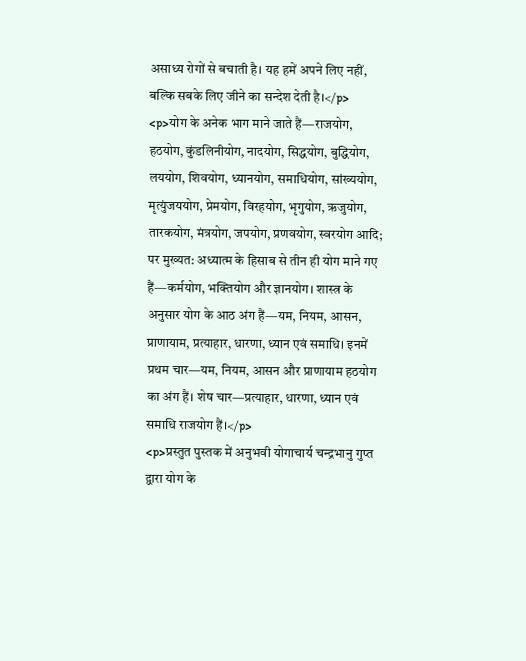असाध्य रोगों से बचाती है। यह हमें अपने लिए नहीं, बल्कि सबके लिए जीने का सन्देश देती है।</p>
<p>योग के अनेक भाग माने जाते हैं—राजयोग, हठयोग, कुंडलिनीयोग, नादयोग, सिद्धयोग, बुद्धियोग, लययोग, शिवयोग, ध्यानयोग, समाधियोग, सांख्ययोग, मृत्युंजययोग, प्रेमयोग, विरहयोग, भृगुयोग, ऋजुयोग, तारकयोग, मंत्रयोग, जपयोग, प्रणवयोग, स्वरयोग आदि; पर मुख्यत: अध्यात्म के हिसाब से तीन ही योग माने गए हैं—कर्मयोग, भक्तियोग और ज्ञानयोग। शास्त्र के अनुसार योग के आठ अंग हैं—यम, नियम, आसन, प्राणायाम, प्रत्याहार, धारणा, ध्यान एवं समाधि। इनमें प्रथम चार—यम, नियम, आसन और प्राणायाम हठयोग का अंग हैं। शेष चार—प्रत्याहार, धारणा, ध्यान एवं समाधि राजयोग हैं।</p>
<p>प्रस्तुत पुस्तक में अनुभवी योगाचार्य चन्द्रभानु गुप्त द्वारा योग के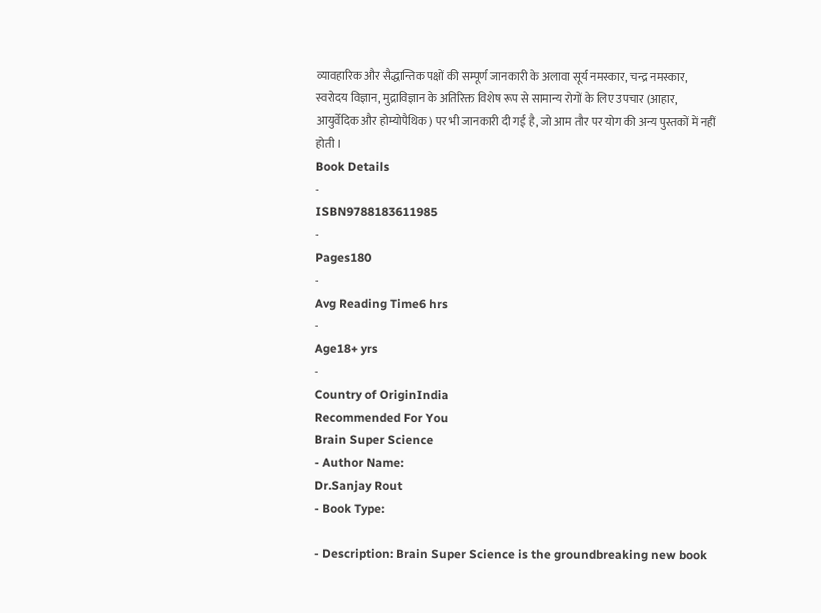व्यावहारिक और सैद्धान्तिक पक्षों की सम्पूर्ण जानकारी के अलावा सूर्य नमस्कार, चन्द्र नमस्कार, स्वरोदय विज्ञान, मुद्राविज्ञान के अतिरिक्त विशेष रूप से सामान्य रोगों के लिए उपचार (आहार, आयुर्वेदिक और होम्योपैथिक) पर भी जानकारी दी गई है, जो आम तौर पर योग की अन्य पुस्तकों में नहीं होती ।
Book Details
-
ISBN9788183611985
-
Pages180
-
Avg Reading Time6 hrs
-
Age18+ yrs
-
Country of OriginIndia
Recommended For You
Brain Super Science
- Author Name:
Dr.Sanjay Rout
- Book Type:

- Description: Brain Super Science is the groundbreaking new book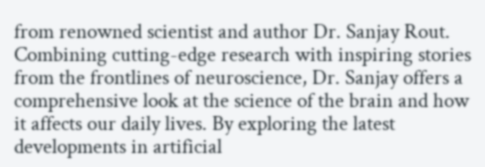from renowned scientist and author Dr. Sanjay Rout. Combining cutting-edge research with inspiring stories from the frontlines of neuroscience, Dr. Sanjay offers a comprehensive look at the science of the brain and how it affects our daily lives. By exploring the latest developments in artificial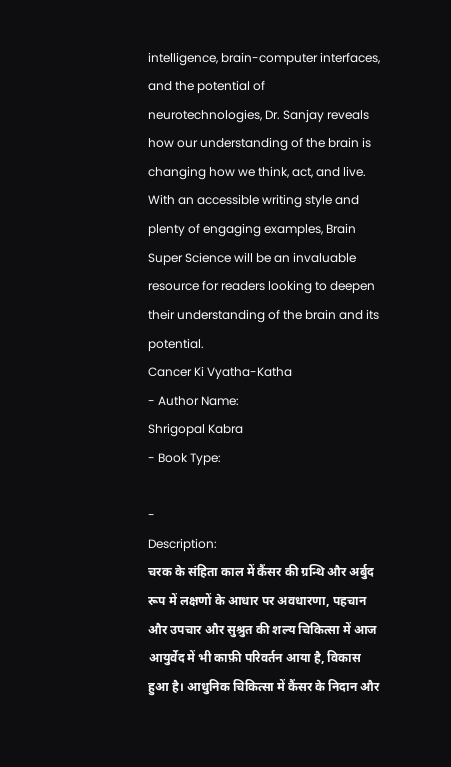intelligence, brain-computer interfaces, and the potential of neurotechnologies, Dr. Sanjay reveals how our understanding of the brain is changing how we think, act, and live. With an accessible writing style and plenty of engaging examples, Brain Super Science will be an invaluable resource for readers looking to deepen their understanding of the brain and its potential.
Cancer Ki Vyatha-Katha
- Author Name:
Shrigopal Kabra
- Book Type:

-
Description:
चरक के संहिता काल में कैंसर की ग्रन्थि और अर्बुद रूप में लक्षणों के आधार पर अवधारणा, पहचान और उपचार और सुश्रुत की शल्य चिकित्सा में आज आयुर्वेद में भी काफ़ी परिवर्तन आया है, विकास हुआ है। आधुनिक चिकित्सा में कैंसर के निदान और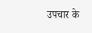उपचार के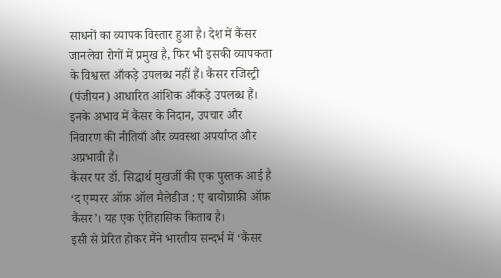साधनों का व्यापक विस्तार हुआ है। देश में कैंसर जानलेवा रोगों में प्रमुख है, फिर भी इसकी व्यापकता के विश्वस्त आँकड़े उपलब्ध नहीं हैं। कैंसर रजिस्ट्री (पंजीयन) आधारित आंशिक आँकड़े उपलब्ध हैं। इनके अभाव में कैंसर के निदान, उपचार और निवारण की नीतियाँ और व्यवस्था अपर्याप्त और अप्रभावी हैं।
कैंसर पर डॉ. सिद्धार्थ मुखर्जी की एक पुस्तक आई है ‘द एम्परर ऑफ़ ऑल मैलेडीज : ए बायोग्राफ़ी ऑफ़ कैंसर’। यह एक ऐतिहासिक किताब है।
इसी से प्रेरित होकर मैंने भारतीय सन्दर्भ में ‘कैंसर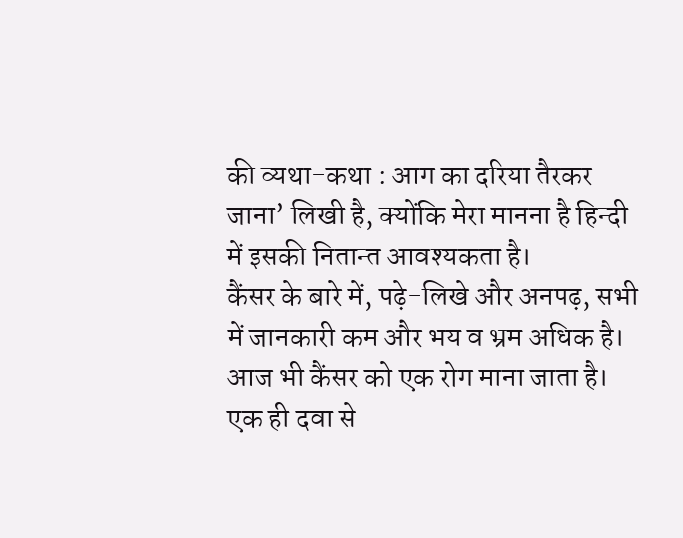की व्यथा-कथा : आग का दरिया तैरकर जाना’ लिखी है, क्योंकि मेरा मानना है हिन्दी में इसकी नितान्त आवश्यकता है।
कैंसर के बारे में, पढ़े-लिखे और अनपढ़, सभी में जानकारी कम और भय व भ्रम अधिक है। आज भी कैंसर को एक रोग माना जाता है। एक ही दवा से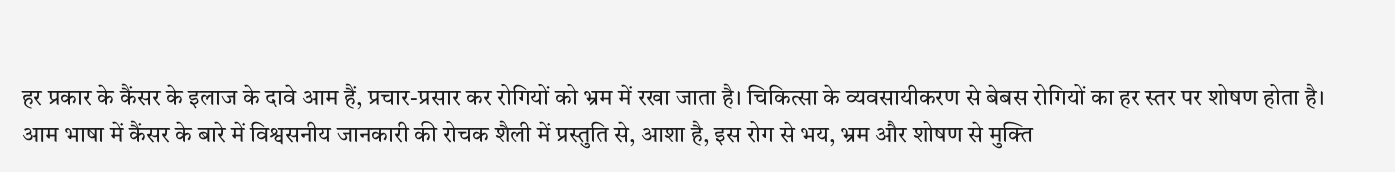हर प्रकार के कैंसर के इलाज के दावे आम हैं, प्रचार-प्रसार कर रोगियों को भ्रम में रखा जाता है। चिकित्सा के व्यवसायीकरण से बेबस रोगियों का हर स्तर पर शोषण होता है। आम भाषा में कैंसर के बारे में विश्वसनीय जानकारी की रोचक शैली में प्रस्तुति से, आशा है, इस रोग से भय, भ्रम और शोषण से मुक्ति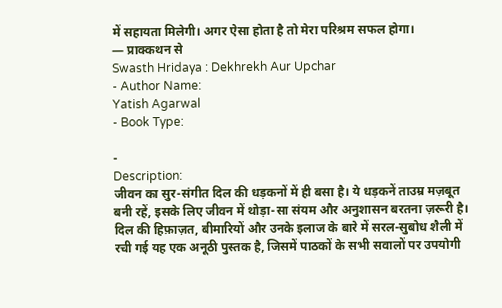में सहायता मिलेगी। अगर ऐसा होता है तो मेरा परिश्रम सफल होगा।
— प्राक्कथन से
Swasth Hridaya : Dekhrekh Aur Upchar
- Author Name:
Yatish Agarwal
- Book Type:

-
Description:
जीवन का सुर-संगीत दिल की धड़कनों में ही बसा है। ये धड़कनें ताउम्र मज़बूत बनी रहें, इसके लिए जीवन में थोड़ा-सा संयम और अनुशासन बरतना ज़रूरी है।
दिल की हिफ़ाज़त, बीमारियों और उनके इलाज के बारे में सरल-सुबोध शैली में रची गई यह एक अनूठी पुस्तक है, जिसमें पाठकों के सभी सवालों पर उपयोगी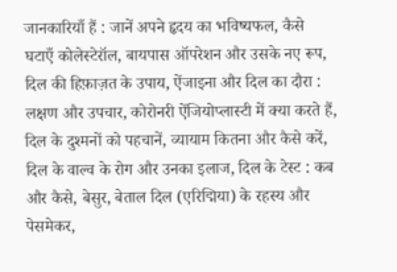जानकारियाँ हैं : जानें अपने हृदय का भविष्यफल, कैसे घटाएँ कोलेस्टेरॉल, बायपास ऑपरेशन और उसके नए रूप, दिल की हिफ़ाज़त के उपाय, ऐंजाइना और दिल का दौरा : लक्षण और उपचार, कोरोनरी ऐंजियोप्लास्टी में क्या करते हैं, दिल के दुश्मनों को पहचानें, व्यायाम कितना और कैसे करें, दिल के वाल्व के रोग और उनका इलाज, दिल के टेस्ट : कब और कैसे, बेसुर, बेताल दिल (एरिद्मिया) के रहस्य और पेसमेकर,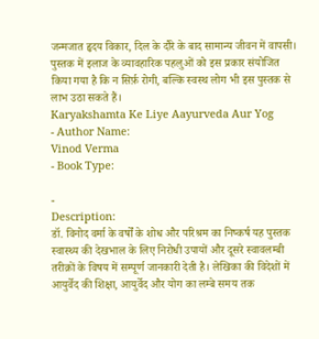जन्मजात हृदय विकार, दिल के दौरे के बाद सामान्य जीवन में वापसी।
पुस्तक में इलाज के व्यावहारिक पहलुओं को इस प्रकार संयोजित किया गया है कि न सिर्फ़ रोगी, बल्कि स्वस्थ लोग भी इस पुस्तक से लाभ उठा सकते हैं।
Karyakshamta Ke Liye Aayurveda Aur Yog
- Author Name:
Vinod Verma
- Book Type:

-
Description:
डॉ. विनोद वर्मा के वर्षों के शोध और परिश्रम का निष्कर्ष यह पुस्तक स्वास्थ्य की देखभाल के लिए निरोधी उपायों और दूसरे स्वावलम्बी तरीक़ों के विषय में सम्पूर्ण जानकारी देती है। लेखिका की विदेशों में आयुर्वेद की शिक्षा, आयुर्वेद और योग का लम्बे समय तक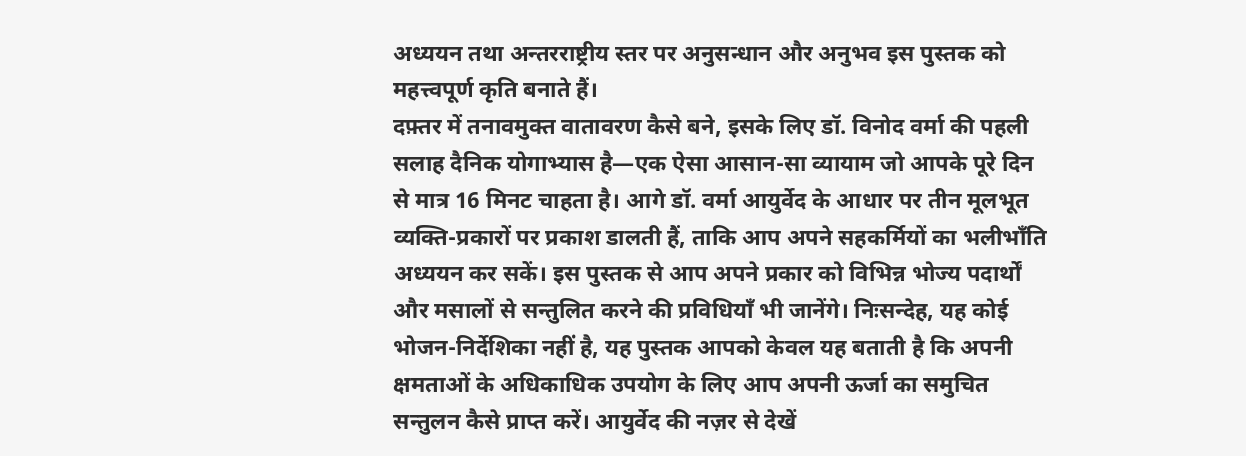अध्ययन तथा अन्तरराष्ट्रीय स्तर पर अनुसन्धान और अनुभव इस पुस्तक को महत्त्वपूर्ण कृति बनाते हैं।
दफ़्तर में तनावमुक्त वातावरण कैसे बने, इसके लिए डॉ. विनोद वर्मा की पहली सलाह दैनिक योगाभ्यास है—एक ऐसा आसान-सा व्यायाम जो आपके पूरे दिन से मात्र 16 मिनट चाहता है। आगे डॉ. वर्मा आयुर्वेद के आधार पर तीन मूलभूत व्यक्ति-प्रकारों पर प्रकाश डालती हैं, ताकि आप अपने सहकर्मियों का भलीभाँति अध्ययन कर सकें। इस पुस्तक से आप अपने प्रकार को विभिन्न भोज्य पदार्थों और मसालों से सन्तुलित करने की प्रविधियाँ भी जानेंगे। निःसन्देह, यह कोई भोजन-निर्देशिका नहीं है, यह पुस्तक आपको केवल यह बताती है कि अपनी क्षमताओं के अधिकाधिक उपयोग के लिए आप अपनी ऊर्जा का समुचित सन्तुलन कैसे प्राप्त करें। आयुर्वेद की नज़र से देखें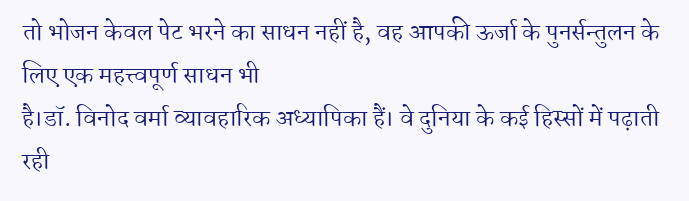तो भोजन केवल पेट भरने का साधन नहीं है, वह आपकी ऊर्जा के पुनर्सन्तुलन के लिए एक महत्त्वपूर्ण साधन भी
है।डॉ. विनोद वर्मा व्यावहारिक अध्यापिका हैं। वे दुनिया के कई हिस्सों में पढ़ाती रही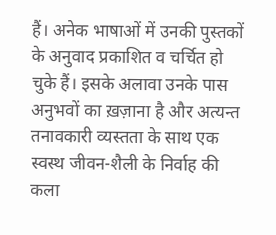हैं। अनेक भाषाओं में उनकी पुस्तकों के अनुवाद प्रकाशित व चर्चित हो चुके हैं। इसके अलावा उनके पास अनुभवों का ख़ज़ाना है और अत्यन्त तनावकारी व्यस्तता के साथ एक स्वस्थ जीवन-शैली के निर्वाह की कला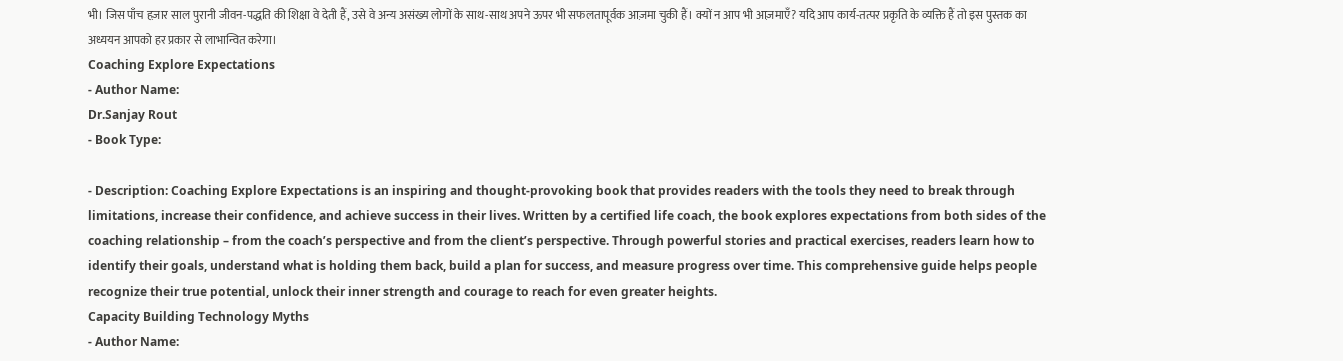भी। जिस पाँच हज़ार साल पुरानी जीवन-पद्धति की शिक्षा वे देती हैं, उसे वे अन्य असंख्य लोगों के साथ-साथ अपने ऊपर भी सफलतापूर्वक आज़मा चुकी हैं। क्यों न आप भी आज़माएँ? यदि आप कार्य-तत्पर प्रकृति के व्यक्ति हैं तो इस पुस्तक का अध्ययन आपको हर प्रकार से लाभान्वित करेगा।
Coaching Explore Expectations
- Author Name:
Dr.Sanjay Rout
- Book Type:

- Description: Coaching Explore Expectations is an inspiring and thought-provoking book that provides readers with the tools they need to break through limitations, increase their confidence, and achieve success in their lives. Written by a certified life coach, the book explores expectations from both sides of the coaching relationship – from the coach’s perspective and from the client’s perspective. Through powerful stories and practical exercises, readers learn how to identify their goals, understand what is holding them back, build a plan for success, and measure progress over time. This comprehensive guide helps people recognize their true potential, unlock their inner strength and courage to reach for even greater heights.
Capacity Building Technology Myths
- Author Name: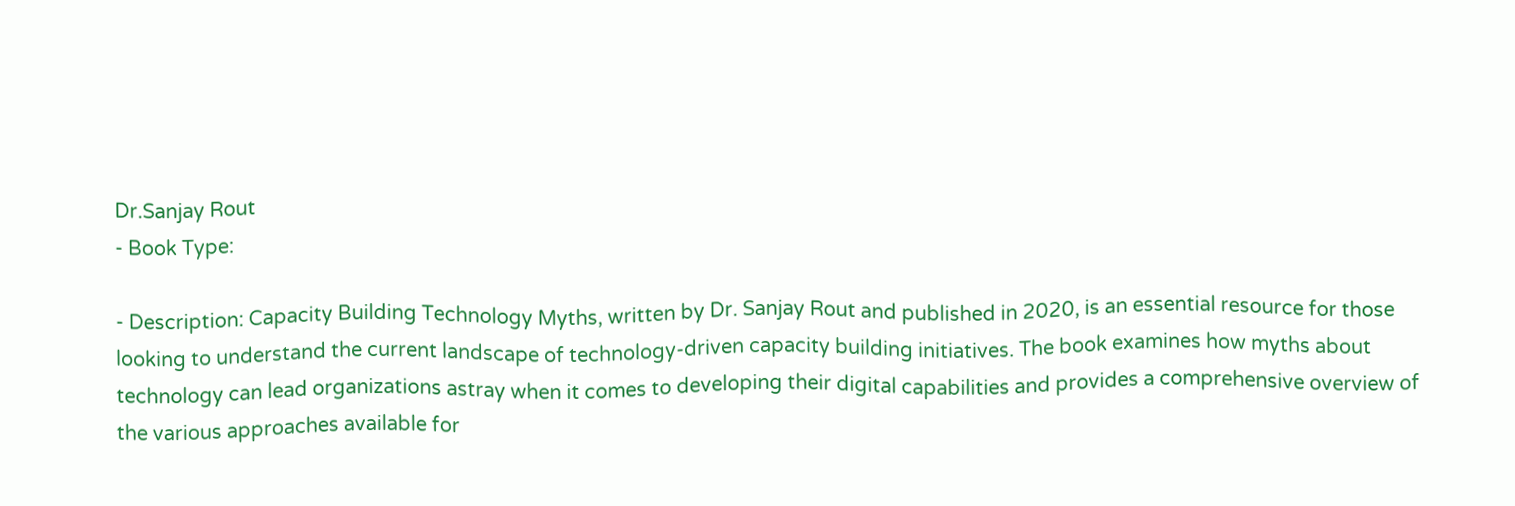Dr.Sanjay Rout
- Book Type:

- Description: Capacity Building Technology Myths, written by Dr. Sanjay Rout and published in 2020, is an essential resource for those looking to understand the current landscape of technology-driven capacity building initiatives. The book examines how myths about technology can lead organizations astray when it comes to developing their digital capabilities and provides a comprehensive overview of the various approaches available for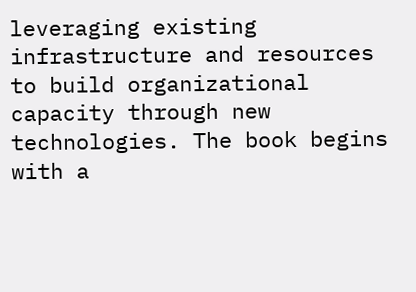leveraging existing infrastructure and resources to build organizational capacity through new technologies. The book begins with a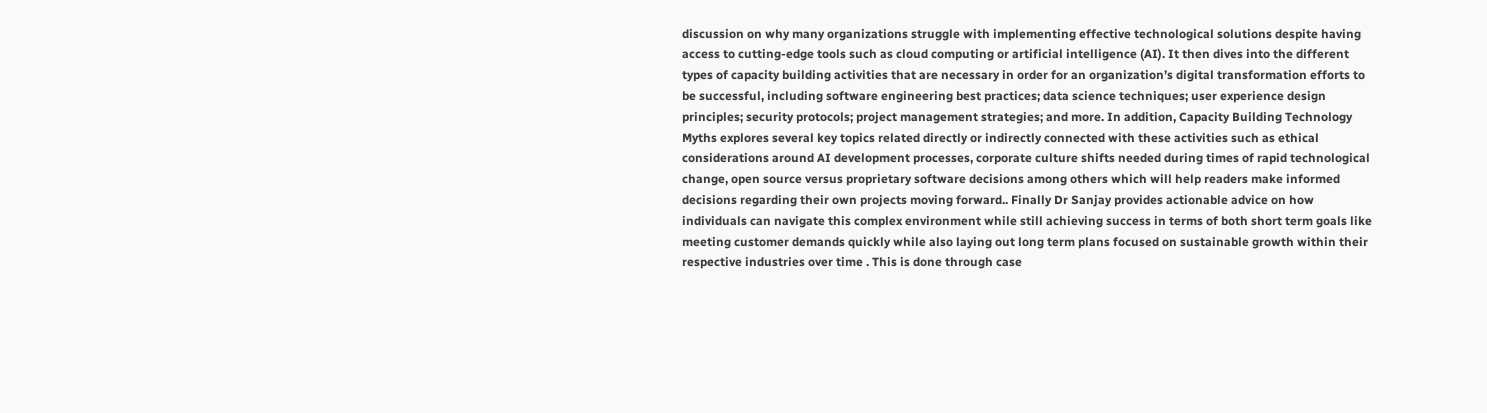discussion on why many organizations struggle with implementing effective technological solutions despite having access to cutting-edge tools such as cloud computing or artificial intelligence (AI). It then dives into the different types of capacity building activities that are necessary in order for an organization’s digital transformation efforts to be successful, including software engineering best practices; data science techniques; user experience design principles; security protocols; project management strategies; and more. In addition, Capacity Building Technology Myths explores several key topics related directly or indirectly connected with these activities such as ethical considerations around AI development processes, corporate culture shifts needed during times of rapid technological change, open source versus proprietary software decisions among others which will help readers make informed decisions regarding their own projects moving forward.. Finally Dr Sanjay provides actionable advice on how individuals can navigate this complex environment while still achieving success in terms of both short term goals like meeting customer demands quickly while also laying out long term plans focused on sustainable growth within their respective industries over time . This is done through case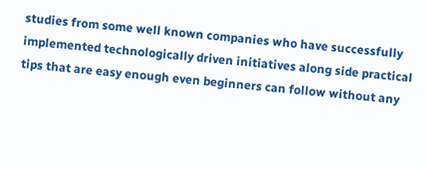studies from some well known companies who have successfully implemented technologically driven initiatives along side practical tips that are easy enough even beginners can follow without any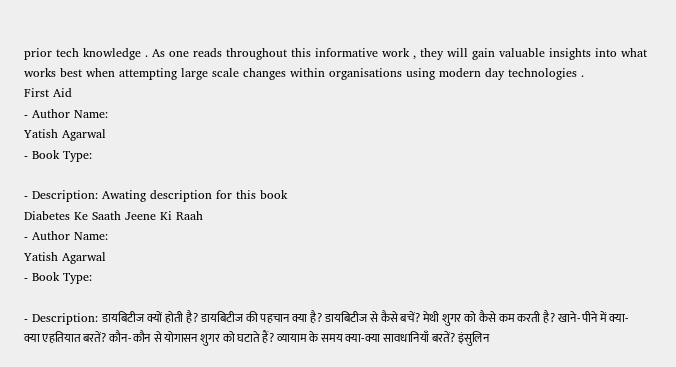prior tech knowledge . As one reads throughout this informative work , they will gain valuable insights into what works best when attempting large scale changes within organisations using modern day technologies .
First Aid
- Author Name:
Yatish Agarwal
- Book Type:

- Description: Awating description for this book
Diabetes Ke Saath Jeene Ki Raah
- Author Name:
Yatish Agarwal
- Book Type:

- Description: डायबिटीज क्यों होती है? डायबिटीज की पहचान क्या है? डायबिटीज से कैसे बचें? मेथी शुगर को कैसे कम करती है? खाने-पीने में क्या-क्या एहतियात बरतें? कौन-कौन से योगासन शुगर को घटाते हैं? व्यायाम के समय क्या-क्या सावधानियाँ बरतें? इंसुलिन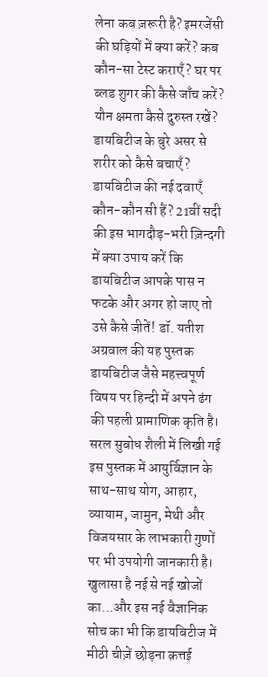लेना कब ज़रूरी है? इमरजेंसी की घड़ियों में क्या करें? कब कौन-सा टेस्ट कराएँ? घर पर ब्लड शुगर की कैसे जाँच करें? यौन क्षमता कैसे दुरुस्त रखें? डायबिटीज के बुरे असर से शरीर को कैसे बचाएँ? डायबिटीज की नई दवाएँ कौन-कौन सी हैं? 21वीं सदी की इस भागदौड़-भरी ज़िन्दगी में क्या उपाय करें कि डायबिटीज आपके पास न फटके और अगर हो जाए तो उसे कैसे जीतें! डॉ. यतीश अग्रवाल की यह पुस्तक डायबिटीज जैसे महत्त्वपूर्ण विषय पर हिन्दी में अपने ढंग की पहली प्रामाणिक कृति है। सरल सुबोध शैली में लिखी गई इस पुस्तक में आयुर्विज्ञान के साथ-साथ योग, आहार, व्यायाम, जामुन, मेथी और विजयसार के लाभकारी गुणों पर भी उपयोगी जानकारी है। खुलासा है नई से नई खोजों का...और इस नई वैज्ञानिक सोच का भी कि डायबिटीज में मीठी चीज़ें छोड़ना क़त्तई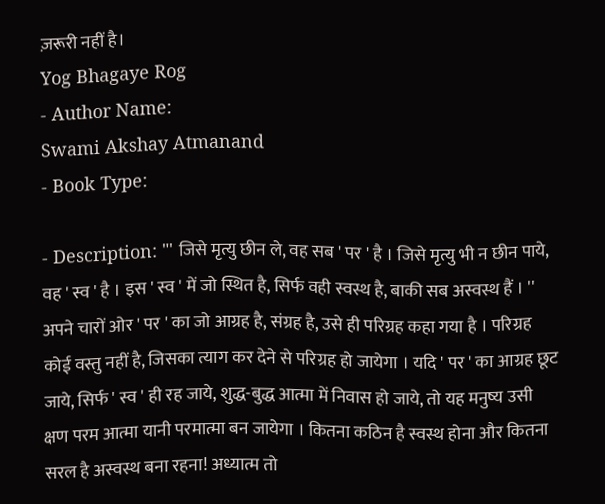ज़रूरी नहीं है।
Yog Bhagaye Rog
- Author Name:
Swami Akshay Atmanand
- Book Type:

- Description: "' जिसे मृत्यु छीन ले, वह सब ' पर ' है । जिसे मृत्यु भी न छीन पाये, वह ' स्व ' है । इस ' स्व ' में जो स्थित है, सिर्फ वही स्वस्थ है, बाकी सब अस्वस्थ हैं । '' अपने चारों ओर ' पर ' का जो आग्रह है, संग्रह है, उसे ही परिग्रह कहा गया है । परिग्रह कोई वस्तु नहीं है, जिसका त्याग कर देने से परिग्रह हो जायेगा । यदि ' पर ' का आग्रह छूट जाये, सिर्फ ' स्व ' ही रह जाये, शुद्ध-बुद्ध आत्मा में निवास हो जाये, तो यह मनुष्य उसी क्षण परम आत्मा यानी परमात्मा बन जायेगा । कितना कठिन है स्वस्थ होना और कितना सरल है अस्वस्थ बना रहना! अध्यात्म तो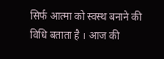सिर्फ आत्मा को स्वस्थ बनाने की विधि बताता है । आज की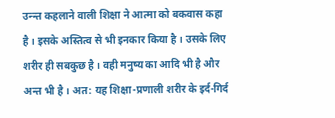उन्न्त कहलाने वाली शिक्षा ने आत्मा को बकवास कहा है । इसके अस्तित्व से भी इनकार किया है । उसके लिए शरीर ही सबकुछ है । वही मनुष्य का आदि भी है और अन्त भी है । अत: यह शिक्षा-प्रणाली शरीर के इर्द-गिर्द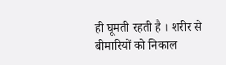ही घूमती रहती है । शरीर से बीमारियों को निकाल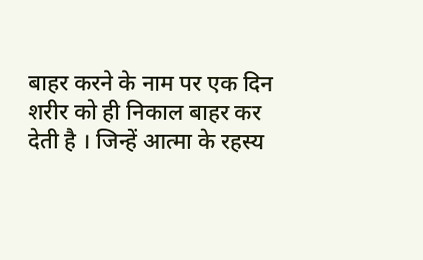बाहर करने के नाम पर एक दिन शरीर को ही निकाल बाहर कर देती है । जिन्हें आत्मा के रहस्य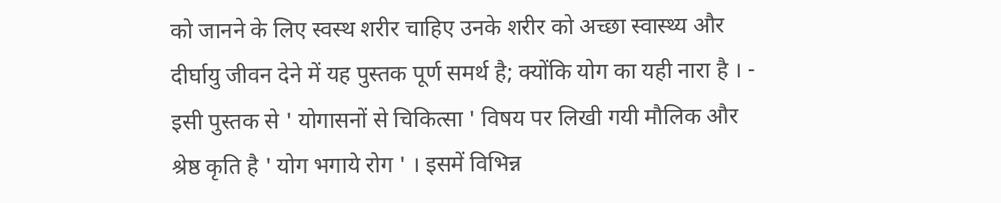को जानने के लिए स्वस्थ शरीर चाहिए उनके शरीर को अच्छा स्वास्थ्य और दीर्घायु जीवन देने में यह पुस्तक पूर्ण समर्थ है; क्योंकि योग का यही नारा है । - इसी पुस्तक से ' योगासनों से चिकित्सा ' विषय पर लिखी गयी मौलिक और श्रेष्ठ कृति है ' योग भगाये रोग ' । इसमें विभिन्न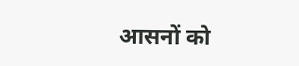आसनों को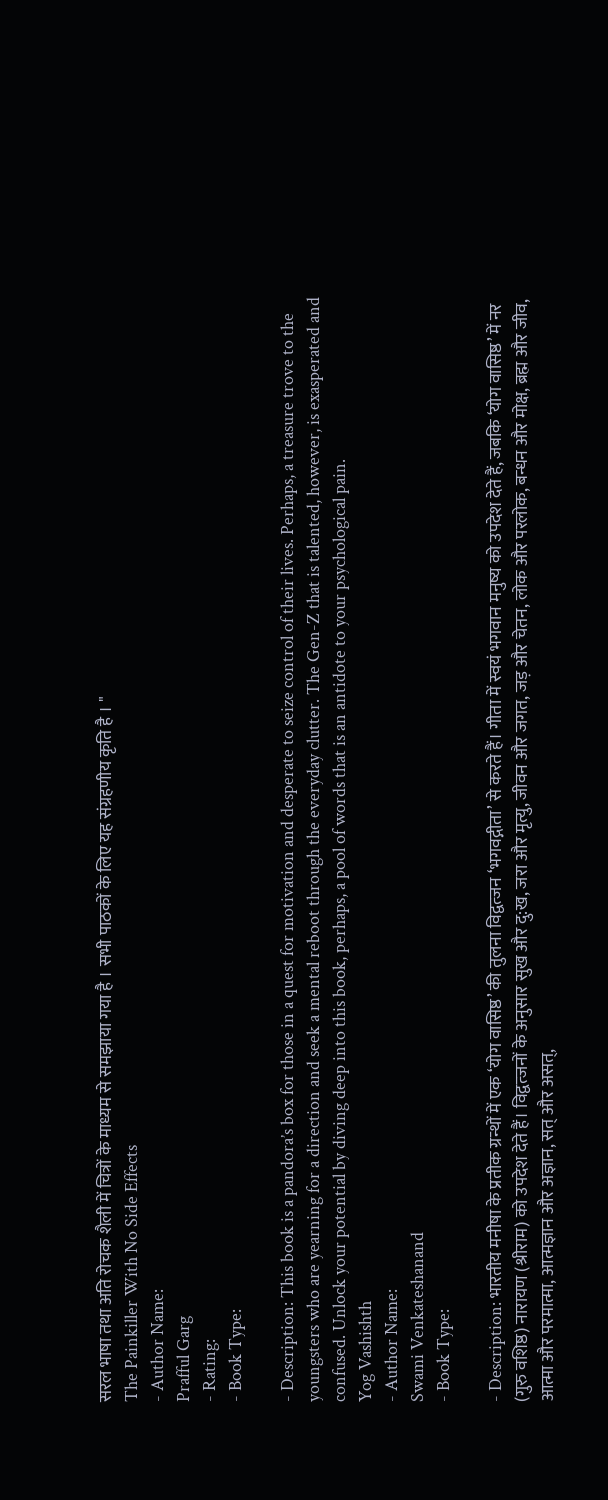सरल भाषा तथा अति रोचक शैली में चित्रों के माध्यम से समझाया गया है । सभी पाठकों के लिए यह संग्रहणीय कृति है । "
The Painkiller With No Side Effects
- Author Name:
Prafful Garg
- Rating:
- Book Type:

- Description: This book is a pandora’s box for those in a quest for motivation and desperate to seize control of their lives. Perhaps, a treasure trove to the youngsters who are yearning for a direction and seek a mental reboot through the everyday clutter. The Gen-Z that is talented, however, is exasperated and confused. Unlock your potential by diving deep into this book, perhaps, a pool of words that is an antidote to your psychological pain.
Yog Vashishth
- Author Name:
Swami Venkateshanand
- Book Type:

- Description: भारतीय मनीषा के प्रतीक ग्रन्थों में एक ‘योग वासिष्ठ’ की तुलना विद्वत्जन ‘भगवद्गीता’ से करते हैं। गीता में स्वयं भगवान मनुष्य को उपदेश देते हैं, जबकि ‘योग वासिष्ठ’ में नर (गुरु वशिष्ठ) नारायण (श्रीराम) को उपदेश देते हैं। विद्वत्जनों के अनुसार सुख और दु:ख, जरा और मृत्यु, जीवन और जगत, जड़ और चेतन, लोक और परलोक, बन्धन और मोक्ष, ब्रह्म और जीव, आत्मा और परमात्मा, आत्मज्ञान और अज्ञान, सत् और असत्,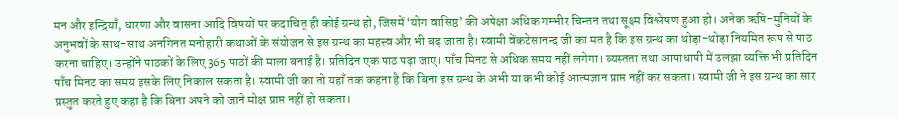मन और इन्द्रियाँ, धारणा और वासना आदि विषयों पर कदाचित् ही कोई ग्रन्थ हो, जिसमें ‘योग वासिष्ठ’ की अपेक्षा अधिक गम्भीर चिन्तन तथा सूक्ष्म विश्लेषण हुआ हो। अनेक ऋषि-मुनियों के अनुभवों के साथ-साथ अनगिनत मनोहारी कथाओं के संयोजन से इस ग्रन्थ का महत्त्व और भी बढ़ जाता है। स्वामी वेंकटेसानन्द जी का मत है कि इस ग्रन्थ का थोड़ा-थोड़ा नियमित रूप से पाठ करना चाहिए। उन्होंने पाठकों के लिए 365 पाठों की माला बनाई है। प्रतिदिन एक पाठ पढ़ा जाए। पाँच मिनट से अधिक समय नहीं लगेगा। व्यस्तता तथा आपाधापी में उलझा व्यक्ति भी प्रतिदिन पाँच मिनट का समय इसके लिए निकाल सकता है। स्वामी जी का तो यहाँ तक कहना है कि बिना इस ग्रन्थ के अभी या कभी कोई आत्मज्ञान प्राप्त नहीं कर सकता। स्वामी जी ने इस ग्रन्थ का सार प्रस्तुत करते हुए कहा है कि बिना अपने को जाने मोक्ष प्राप्त नहीं हो सकता।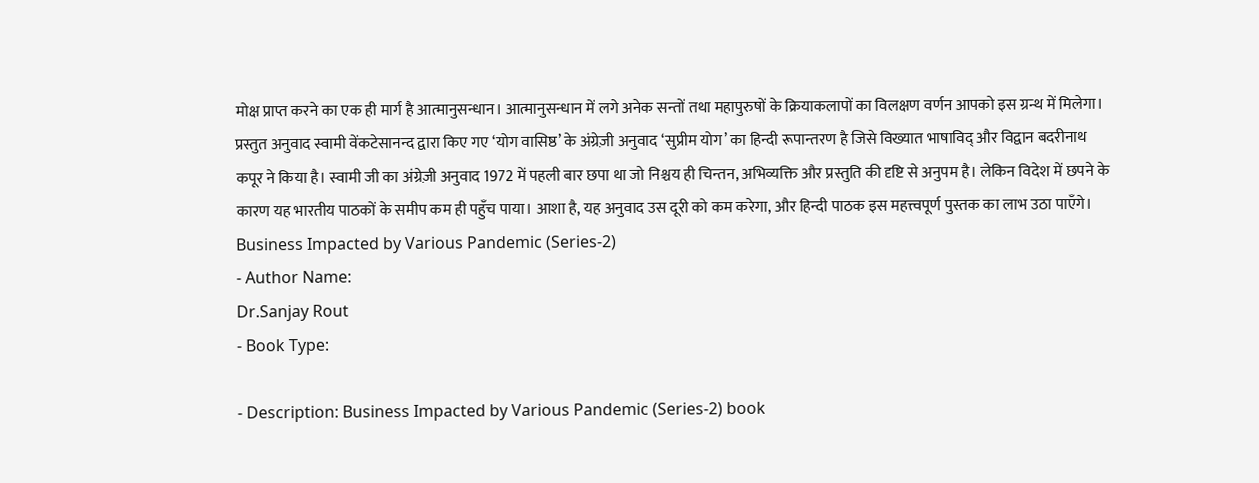मोक्ष प्राप्त करने का एक ही मार्ग है आत्मानुसन्धान। आत्मानुसन्धान में लगे अनेक सन्तों तथा महापुरुषों के क्रियाकलापों का विलक्षण वर्णन आपको इस ग्रन्थ में मिलेगा। प्रस्तुत अनुवाद स्वामी वेंकटेसानन्द द्वारा किए गए ‘योग वासिष्ठ’ के अंग्रेज़ी अनुवाद ‘सुप्रीम योग’ का हिन्दी रूपान्तरण है जिसे विख्यात भाषाविद् और विद्वान बदरीनाथ कपूर ने किया है। स्वामी जी का अंग्रेज़ी अनुवाद 1972 में पहली बार छपा था जो निश्चय ही चिन्तन, अभिव्यक्ति और प्रस्तुति की दृष्टि से अनुपम है। लेकिन विदेश में छपने के कारण यह भारतीय पाठकों के समीप कम ही पहुँच पाया। आशा है, यह अनुवाद उस दूरी को कम करेगा, और हिन्दी पाठक इस महत्त्वपूर्ण पुस्तक का लाभ उठा पाएँगे।
Business Impacted by Various Pandemic (Series-2)
- Author Name:
Dr.Sanjay Rout
- Book Type:

- Description: Business Impacted by Various Pandemic (Series-2) book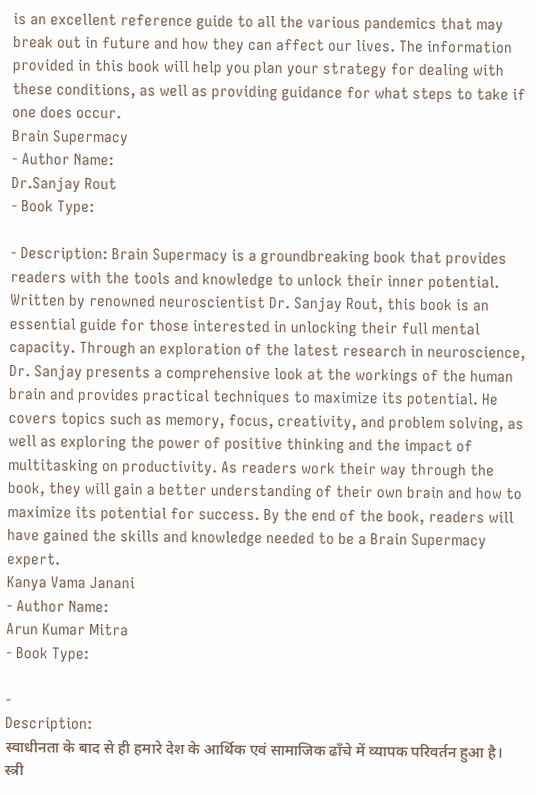is an excellent reference guide to all the various pandemics that may break out in future and how they can affect our lives. The information provided in this book will help you plan your strategy for dealing with these conditions, as well as providing guidance for what steps to take if one does occur.
Brain Supermacy
- Author Name:
Dr.Sanjay Rout
- Book Type:

- Description: Brain Supermacy is a groundbreaking book that provides readers with the tools and knowledge to unlock their inner potential. Written by renowned neuroscientist Dr. Sanjay Rout, this book is an essential guide for those interested in unlocking their full mental capacity. Through an exploration of the latest research in neuroscience, Dr. Sanjay presents a comprehensive look at the workings of the human brain and provides practical techniques to maximize its potential. He covers topics such as memory, focus, creativity, and problem solving, as well as exploring the power of positive thinking and the impact of multitasking on productivity. As readers work their way through the book, they will gain a better understanding of their own brain and how to maximize its potential for success. By the end of the book, readers will have gained the skills and knowledge needed to be a Brain Supermacy expert.
Kanya Vama Janani
- Author Name:
Arun Kumar Mitra
- Book Type:

-
Description:
स्वाधीनता के बाद से ही हमारे देश के आर्थिक एवं सामाजिक ढाँचे में व्यापक परिवर्तन हुआ है। स्त्री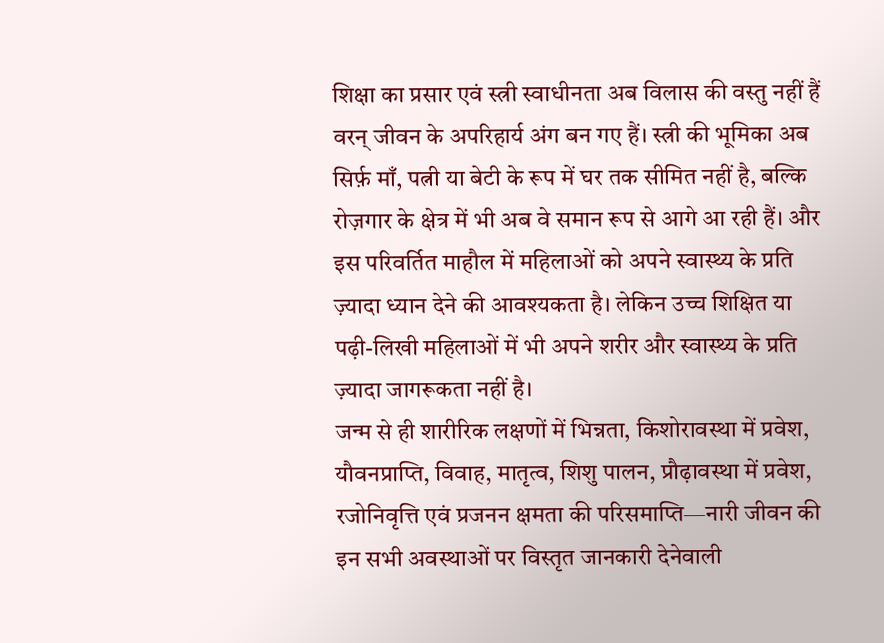शिक्षा का प्रसार एवं स्त्री स्वाधीनता अब विलास की वस्तु नहीं हैं वरन् जीवन के अपरिहार्य अंग बन गए हैं। स्त्री की भूमिका अब सिर्फ़ माँ, पत्नी या बेटी के रूप में घर तक सीमित नहीं है, बल्कि रोज़गार के क्षेत्र में भी अब वे समान रूप से आगे आ रही हैं। और इस परिवर्तित माहौल में महिलाओं को अपने स्वास्थ्य के प्रति ज़्यादा ध्यान देने की आवश्यकता है। लेकिन उच्च शिक्षित या पढ़ी-लिखी महिलाओं में भी अपने शरीर और स्वास्थ्य के प्रति ज़्यादा जागरूकता नहीं है।
जन्म से ही शारीरिक लक्षणों में भिन्नता, किशोरावस्था में प्रवेश, यौवनप्राप्ति, विवाह, मातृत्व, शिशु पालन, प्रौढ़ावस्था में प्रवेश, रजोनिवृत्ति एवं प्रजनन क्षमता की परिसमाप्ति—नारी जीवन की इन सभी अवस्थाओं पर विस्तृत जानकारी देनेवाली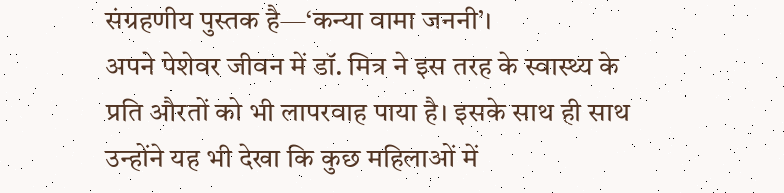संग्रहणीय पुस्तक है—‘कन्या वामा जननी’।
अपने पेशेवर जीवन में डॉ. मित्र ने इस तरह के स्वास्थ्य के प्रति औरतों को भी लापरवाह पाया है। इसके साथ ही साथ उन्होंने यह भी देखा कि कुछ महिलाओं में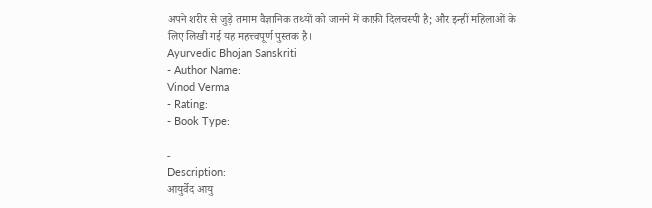अपने शरीर से जुड़े तमाम वैज्ञानिक तथ्यों को जानने में काफ़ी दिलचस्पी है; और इन्हीं महिलाओं के लिए लिखी गई यह महत्त्वपूर्ण पुस्तक है।
Ayurvedic Bhojan Sanskriti
- Author Name:
Vinod Verma
- Rating:
- Book Type:

-
Description:
आयुर्वेद आयु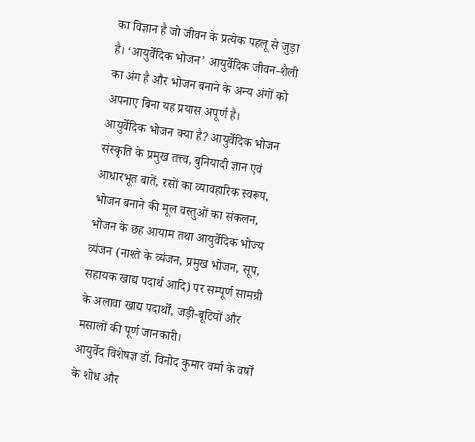का विज्ञान है जो जीवन के प्रत्येक पहलू से जुड़ा है। ‘आयुर्वेदिक भोजन’ आयुर्वेदिक जीवन-शैली का अंग है और भोजन बनाने के अन्य अंगों को अपनाए बिना यह प्रयास अपूर्ण है।
आयुर्वेदिक भोजन क्या है? आयुर्वेदिक भोजन संस्कृति के प्रमुख तत्त्व, बुनियादी ज्ञान एवं
आधारभूत बातें, रसों का व्यावहारिक स्वरूप, भोजन बनाने की मूल वस्तुओं का संकलन, भोजन के छह आयाम तथा आयुर्वेदिक भोज्य व्यंजन (नाश्ते के व्यंजन, प्रमुख भोजन, सूप, सहायक खाद्य पदार्थ आदि) पर सम्पूर्ण सामग्री के अलावा खाद्य पदार्थों, जड़ी-बूटियों और मसालों की पूर्ण जानकारी।
आयुर्वेद विशेषज्ञ डॉ. विनोद कुमार वर्मा के वर्षों के शोध और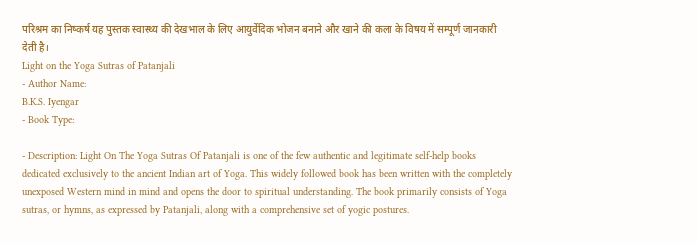परिश्रम का निष्कर्ष यह पुस्तक स्वास्थ्य की देखभाल के लिए आयुर्वेदिक भोजन बनाने और खाने की कला के विषय में सम्पूर्ण जानकारी देती है।
Light on the Yoga Sutras of Patanjali
- Author Name:
B.K.S. Iyengar
- Book Type:

- Description: Light On The Yoga Sutras Of Patanjali is one of the few authentic and legitimate self-help books dedicated exclusively to the ancient Indian art of Yoga. This widely followed book has been written with the completely unexposed Western mind in mind and opens the door to spiritual understanding. The book primarily consists of Yoga sutras, or hymns, as expressed by Patanjali, along with a comprehensive set of yogic postures.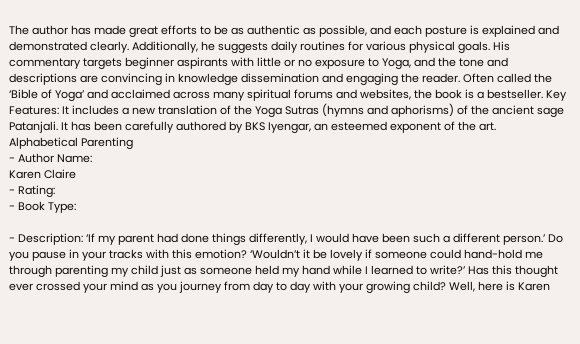The author has made great efforts to be as authentic as possible, and each posture is explained and demonstrated clearly. Additionally, he suggests daily routines for various physical goals. His commentary targets beginner aspirants with little or no exposure to Yoga, and the tone and descriptions are convincing in knowledge dissemination and engaging the reader. Often called the ‘Bible of Yoga’ and acclaimed across many spiritual forums and websites, the book is a bestseller. Key Features: It includes a new translation of the Yoga Sutras (hymns and aphorisms) of the ancient sage Patanjali. It has been carefully authored by BKS Iyengar, an esteemed exponent of the art.
Alphabetical Parenting
- Author Name:
Karen Claire
- Rating:
- Book Type:

- Description: ‘If my parent had done things differently, I would have been such a different person.’ Do you pause in your tracks with this emotion? ‘Wouldn’t it be lovely if someone could hand-hold me through parenting my child just as someone held my hand while I learned to write?’ Has this thought ever crossed your mind as you journey from day to day with your growing child? Well, here is Karen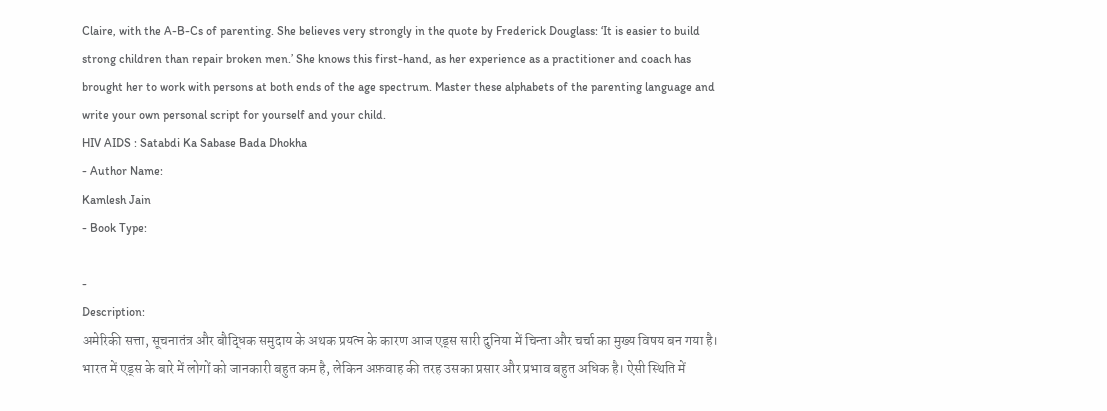Claire, with the A-B-Cs of parenting. She believes very strongly in the quote by Frederick Douglass: ‘It is easier to build strong children than repair broken men.’ She knows this first-hand, as her experience as a practitioner and coach has brought her to work with persons at both ends of the age spectrum. Master these alphabets of the parenting language and write your own personal script for yourself and your child.
HIV AIDS : Satabdi Ka Sabase Bada Dhokha
- Author Name:
Kamlesh Jain
- Book Type:

-
Description:
अमेरिकी सत्ता, सूचनातंत्र और बौद्धिक समुदाय के अथक प्रयत्न के कारण आज एड्स सारी दुनिया में चिन्ता और चर्चा का मुख्य विषय बन गया है। भारत में एड्स के बारे में लोगों को जानकारी बहुत कम है, लेकिन अफ़वाह की तरह उसका प्रसार और प्रभाव बहुत अधिक है। ऐसी स्थिति में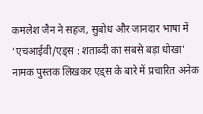कमलेश जैन ने सहज, सुबोध और जानदार भाषा में ‘एचआईवी/एड्स : शताब्दी का सबसे बड़ा धोखा’ नामक पुस्तक लिखकर एड्स के बारे में प्रचारित अनेक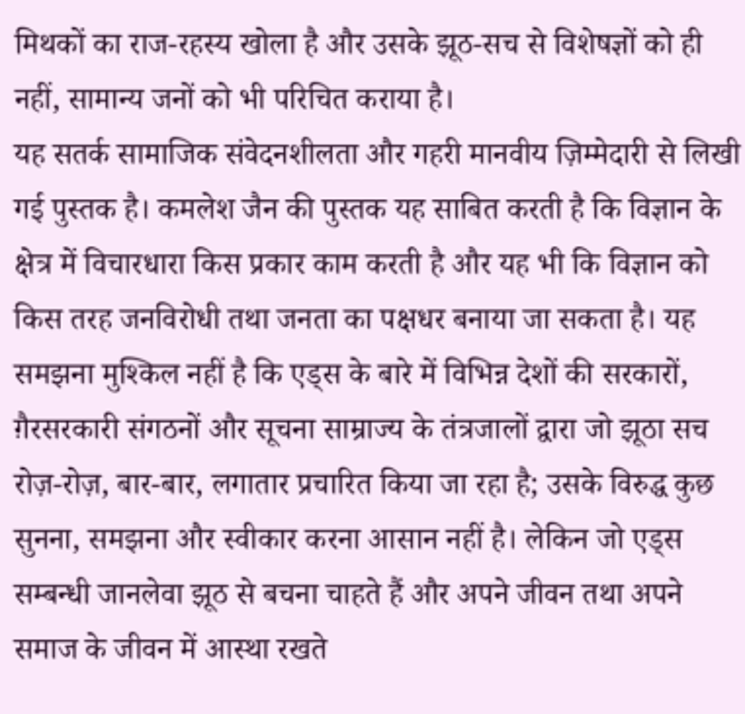मिथकों का राज-रहस्य खोला है और उसके झूठ-सच से विशेषज्ञों को ही नहीं, सामान्य जनों को भी परिचित कराया है।
यह सतर्क सामाजिक संवेदनशीलता और गहरी मानवीय ज़िम्मेदारी से लिखी गई पुस्तक है। कमलेश जैन की पुस्तक यह साबित करती है कि विज्ञान के क्षेत्र में विचारधारा किस प्रकार काम करती है और यह भी कि विज्ञान को किस तरह जनविरोधी तथा जनता का पक्षधर बनाया जा सकता है। यह समझना मुश्किल नहीं है कि एड्स के बारे में विभिन्न देशों की सरकारों, ग़ैरसरकारी संगठनों और सूचना साम्राज्य के तंत्रजालों द्वारा जो झूठा सच रोज़-रोज़, बार-बार, लगातार प्रचारित किया जा रहा है; उसके विरुद्ध कुछ सुनना, समझना और स्वीकार करना आसान नहीं है। लेकिन जो एड्स सम्बन्धी जानलेवा झूठ से बचना चाहते हैं और अपने जीवन तथा अपने समाज के जीवन में आस्था रखते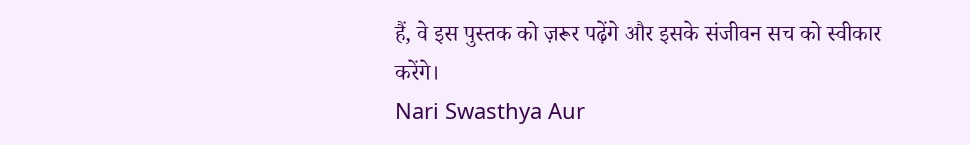हैं, वे इस पुस्तक को ज़रूर पढ़ेंगे और इसके संजीवन सच को स्वीकार करेंगे।
Nari Swasthya Aur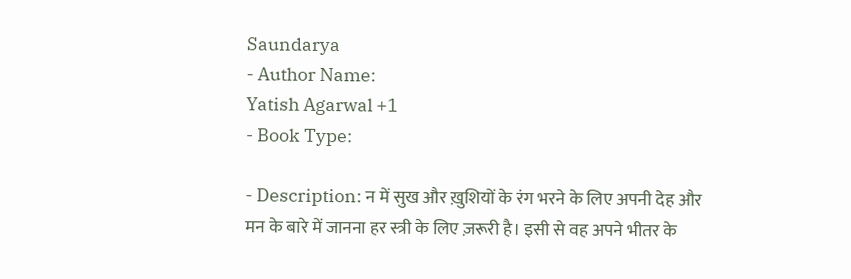Saundarya
- Author Name:
Yatish Agarwal +1
- Book Type:

- Description: न में सुख और ख़ुशियों के रंग भरने के लिए अपनी देह और मन के बारे में जानना हर स्त्री के लिए ज़रूरी है। इसी से वह अपने भीतर के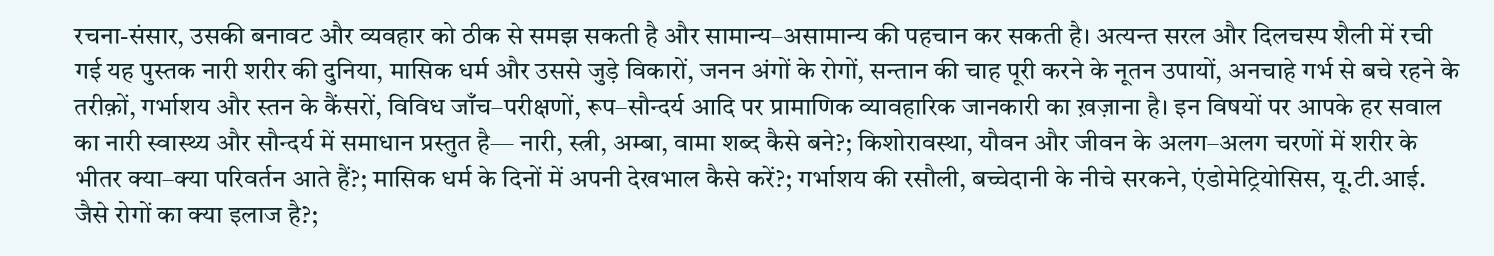रचना-संसार, उसकी बनावट और व्यवहार को ठीक से समझ सकती है और सामान्य–असामान्य की पहचान कर सकती है। अत्यन्त सरल और दिलचस्प शैली में रची गई यह पुस्तक नारी शरीर की दुनिया, मासिक धर्म और उससे जुड़े विकारों, जनन अंगों के रोगों, सन्तान की चाह पूरी करने के नूतन उपायों, अनचाहे गर्भ से बचे रहने के तरीक़ों, गर्भाशय और स्तन के कैंसरों, विविध जाँच–परीक्षणों, रूप–सौन्दर्य आदि पर प्रामाणिक व्यावहारिक जानकारी का ख़ज़ाना है। इन विषयों पर आपके हर सवाल का नारी स्वास्थ्य और सौन्दर्य में समाधान प्रस्तुत है— नारी, स्त्री, अम्बा, वामा शब्द कैसे बने?; किशोरावस्था, यौवन और जीवन के अलग–अलग चरणों में शरीर के भीतर क्या–क्या परिवर्तन आते हैं?; मासिक धर्म के दिनों में अपनी देखभाल कैसे करें?; गर्भाशय की रसौली, बच्चेदानी के नीचे सरकने, एंडोमेट्रियोसिस, यू.टी.आई. जैसे रोगों का क्या इलाज है?;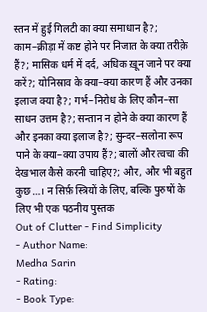स्तन में हुई गिलटी का क्या समाधान है?; काम–क्रीड़ा में कष्ट होने पर निजात के क्या तरीक़े हैं?; मासिक धर्म में दर्द, अधिक ख़ून जाने पर क्या करें?; योनिस्राव के क्या–क्या कारण हैं और उनका इलाज क्या है?; गर्भ–निरोध के लिए कौन–सा साधन उत्तम है?; सन्तान न होने के क्या कारण हैं और इनका क्या इलाज है?; सुन्दर–सलोना रूप पाने के क्या–क्या उपाय हैं?; बालों और त्वचा की देखभाल कैसे करनी चाहिए?; और, और भी बहुत कुछ…। न सिर्फ़ स्त्रियों के लिए, बल्कि पुरुषों के लिए भी एक पठनीय पुस्तक
Out of Clutter - Find Simplicity
- Author Name:
Medha Sarin
- Rating:
- Book Type: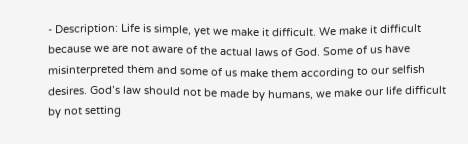- Description: Life is simple, yet we make it difficult. We make it difficult because we are not aware of the actual laws of God. Some of us have misinterpreted them and some of us make them according to our selfish desires. God’s law should not be made by humans, we make our life difficult by not setting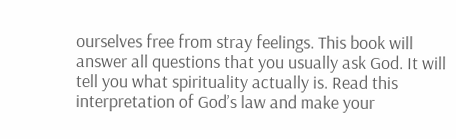ourselves free from stray feelings. This book will answer all questions that you usually ask God. It will tell you what spirituality actually is. Read this interpretation of God’s law and make your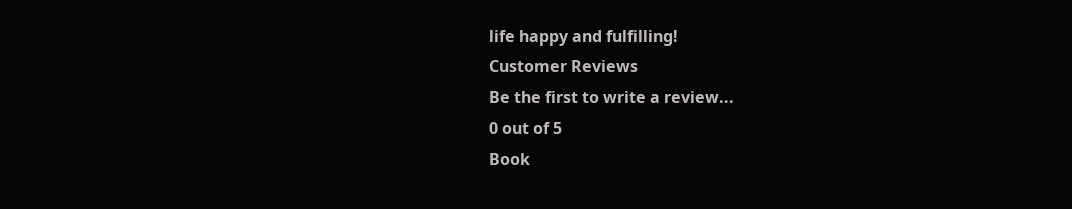life happy and fulfilling!
Customer Reviews
Be the first to write a review...
0 out of 5
Book